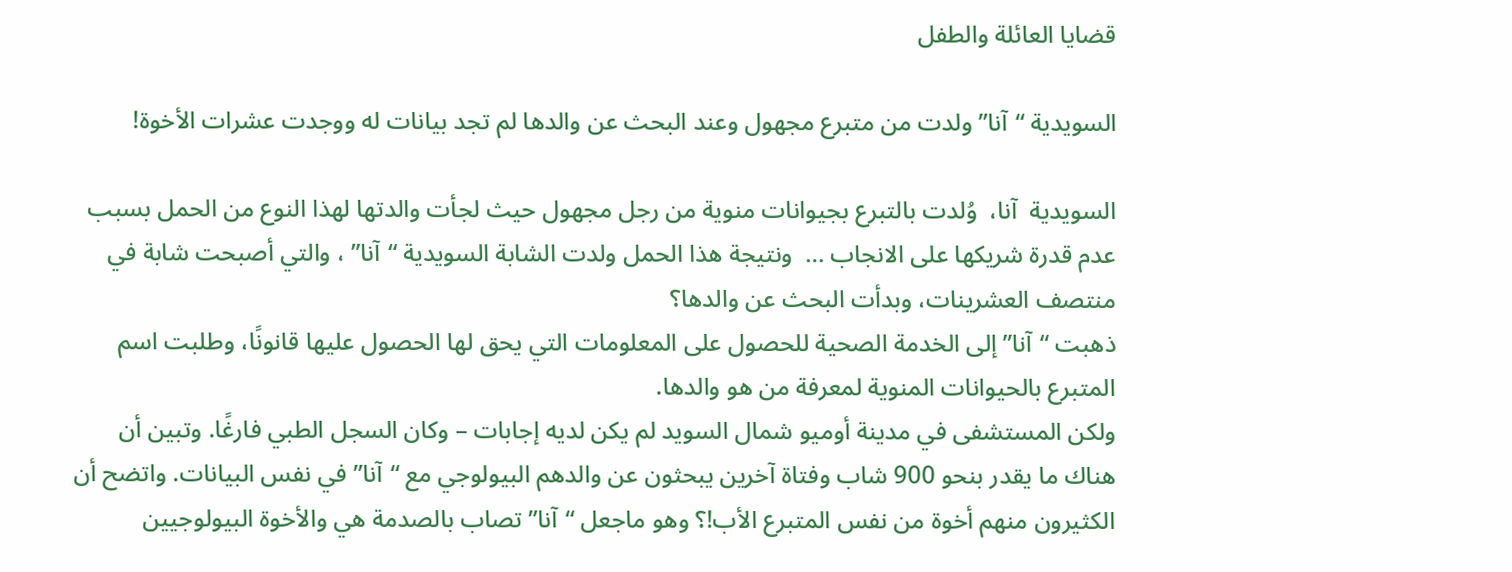قضايا العائلة والطفل

السويدية “آنا” ولدت من متبرع مجهول وعند البحث عن والدها لم تجد بيانات له ووجدت عشرات الأخوة!

السويدية  آنا،  وُلدت بالتبرع بجيوانات منوية من رجل مجهول حيث لجأت والدتها لهذا النوع من الحمل بسبب عدم قدرة شريكها على الانجاب …  ونتيجة هذا الحمل ولدت الشابة السويدية “آنا” ، والتي أصبحت شابة في منتصف العشرينات، وبدأت البحث عن والدها؟
ذهبت “آنا” إلى الخدمة الصحية للحصول على المعلومات التي يحق لها الحصول عليها قانونًا، وطلبت اسم المتبرع بالحيوانات المنوية لمعرفة من هو والدها.
ولكن المستشفى في مدينة أوميو شمال السويد لم يكن لديه إجابات – وكان السجل الطبي فارغًا. وتبين أن هناك ما يقدر بنحو 900 شاب وفتاة آخرين يبحثون عن والدهم البيولوجي مع “آنا” في نفس البيانات. واتضح أن الكثيرون منهم أخوة من نفس المتبرع الأب!؟ وهو ماجعل “آنا” تصاب بالصدمة هي والأخوة البيولوجيين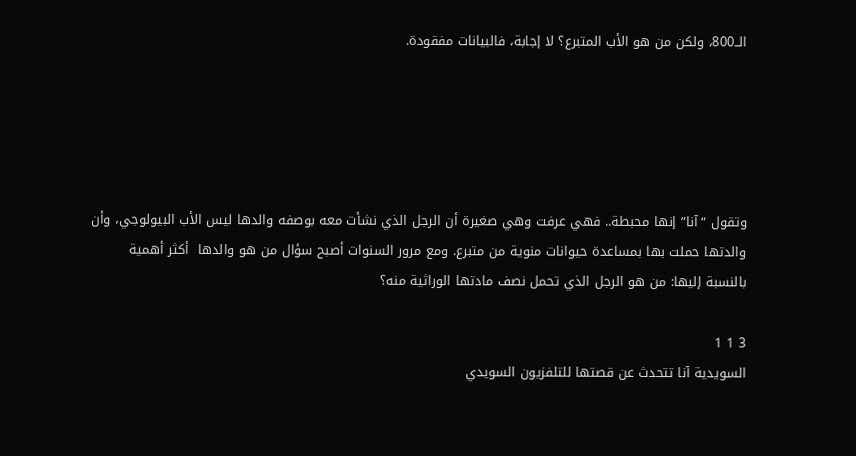الــ800، ولكن من هو الأب المتبرع؟ لا إجابة، فالبيانات مفقودة.





وتقول “آنا” إنها محبطة.. فهي عرفت وهي صغيرة أن الرجل الذي نشأت معه بوصفه والدها ليس الأب البيولوجي، وأن والدتها حملت بها بمساعدة حيوانات منوية من متبرع. ومع مرور السنوات أصبح سؤال من هو والدها  أكثر أهمية بالنسبة إليها: من هو الرجل الذي تحمل نصف مادتها الوراثية منه؟

3 1 1
السويدية آنا تتحدث عن قصتها للتلفزيون السويدي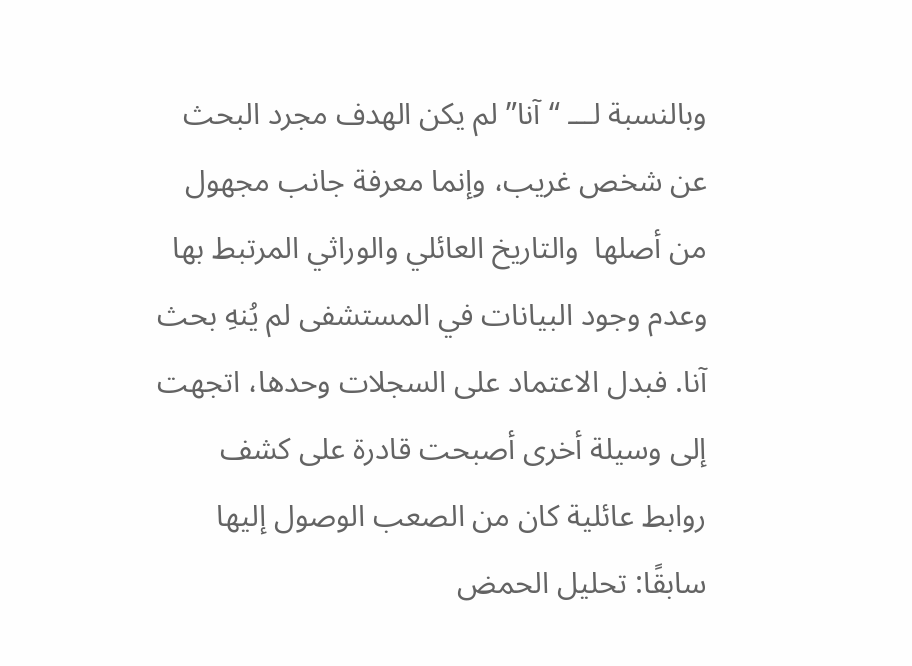وبالنسبة لـــ “آنا” لم يكن الهدف مجرد البحث عن شخص غريب، وإنما معرفة جانب مجهول من أصلها  والتاريخ العائلي والوراثي المرتبط بها وعدم وجود البيانات في المستشفى لم يُنهِ بحث آنا. فبدل الاعتماد على السجلات وحدها، اتجهت إلى وسيلة أخرى أصبحت قادرة على كشف روابط عائلية كان من الصعب الوصول إليها سابقًا: تحليل الحمض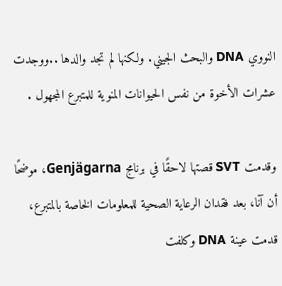النووي DNA والبحث الجيني. ولكنها لم تجد والدها ..ووجدت عشرات الأخوة من نفس الحيوانات المنوية للمتبرع المجهول .

وقدمت SVT قصتها لاحقًا في برنامج Genjägarna، موضحًا أن آنا، بعد فقدان الرعاية الصحية للمعلومات الخاصة بالمتبرع، قدمت عينة DNA وكلفت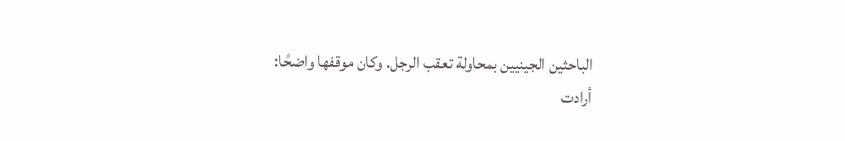الباحثين الجينيين بمحاولة تعقب الرجل. وكان موقفها واضحًا: أرادت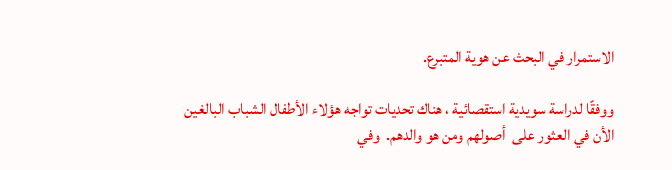الاستمرار في البحث عن هوية المتبرع.

ووفقًا لدراسة سويدية استقصائية ، هناك تحديات تواجه هؤلاء الأطفال الشباب البالغين الأن في العثور على  أصولهم ومن هو والدهم.  وفي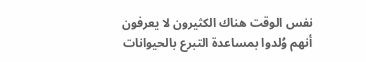نفس الوقت هناك الكثيرون لا يعرفون أنهم وُلدوا بمساعدة التبرع بالحيوانات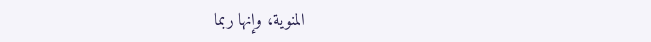المنوية، وإنها ربما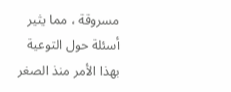مسروقة ، مما يثير أسئلة حول التوعية بهذا الأمر منذ الصغر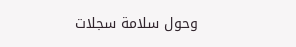وحول سلامة سجلات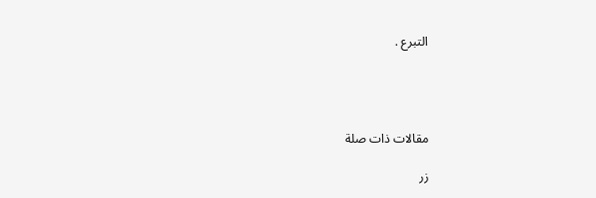التبرع .




مقالات ذات صلة

زر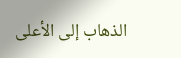الذهاب إلى الأعلى